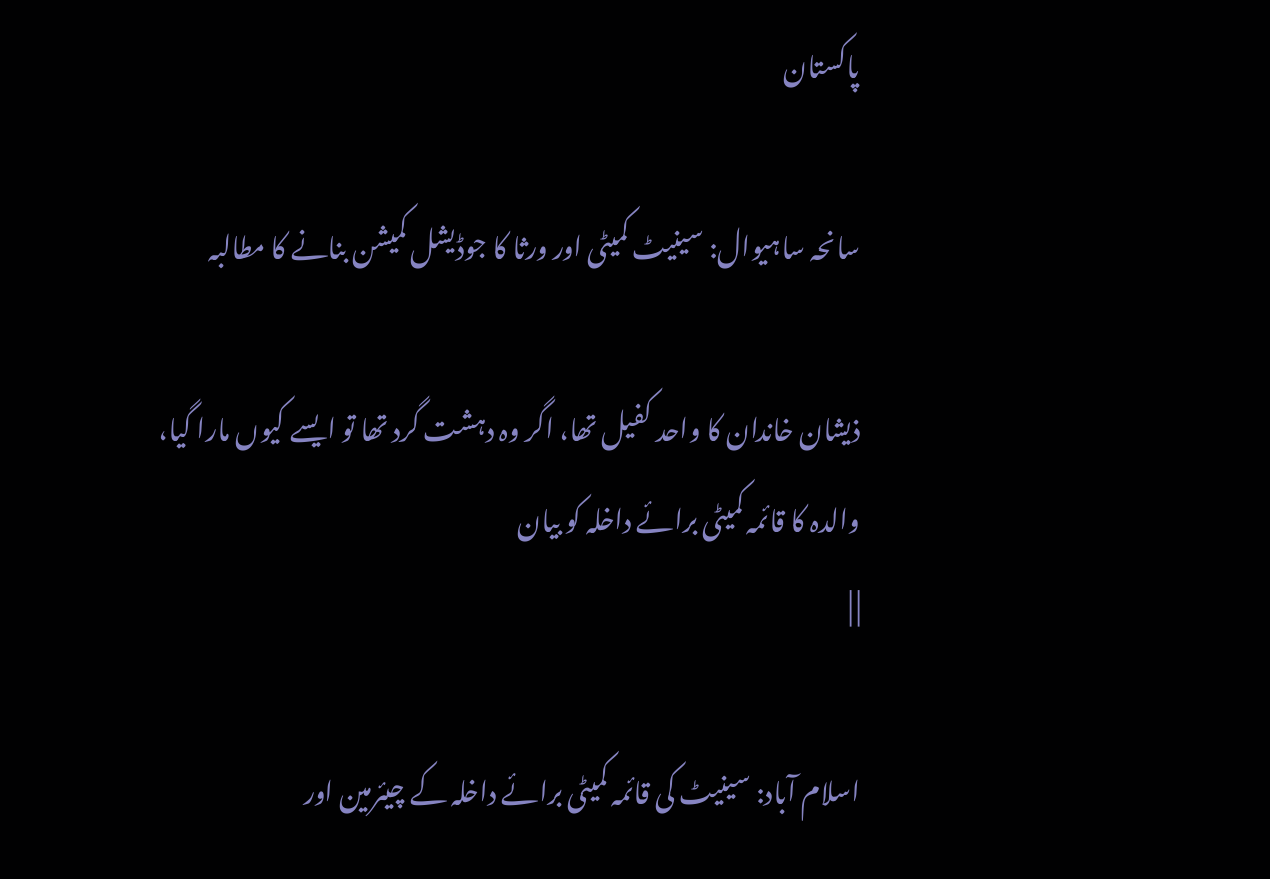پاکستان

سانحہ ساہیوال: سینیٹ کمیٹی اور ورثا کا جوڈیشل کمیشن بنانے کا مطالبہ

ذیشان خاندان کا واحد کفیل تھا، اگر وہ دہشت گرد تھا تو ایسے کیوں مارا گیا، والدہ کا قائمہ کمیٹی برائے داخلہ کو بیان
| |

اسلام آباد: سینیٹ کی قائمہ کمیٹی برائے داخلہ کے چیئرمین اور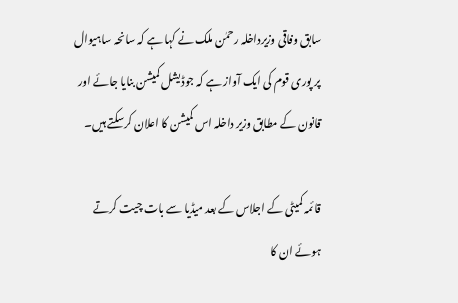سابق وفاقی وزیرداخلہ رحمٰن ملک نے کہا ہے کہ سانحہ ساہیوال پر پوری قوم کی ایک آواز ہے کہ جوڈیشل کمیشن بنایا جائے اور قانون کے مطابق وزیر داخلہ اس کمیشن کا اعلان کرسکتے ہیں۔

قائمہ کمیٹی کے اجلاس کے بعد میڈیا سے بات چیت کرتے ہوئے ان کا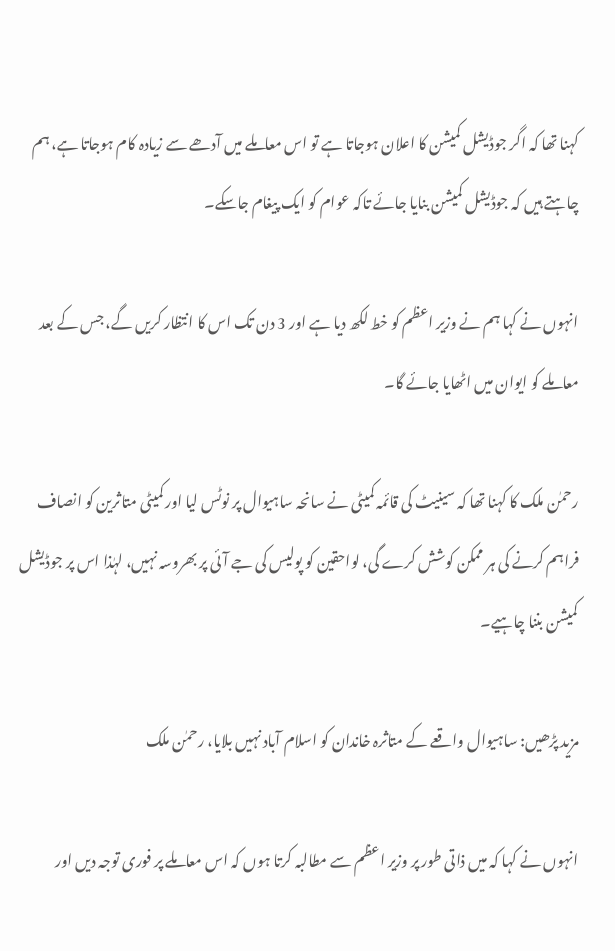کہنا تھا کہ اگر جوڈیشل کمیشن کا اعلان ہوجاتا ہے تو اس معاملے میں آدھے سے زیادہ کام ہوجاتا ہے، ہم چاہتے ہیں کہ جوڈیشل کمیشن بنایا جائے تاکہ عوام کو ایک پیغام جاسکے۔

انہوں نے کہا ہم نے وزیر اعظم کو خط لکھ دیا ہے اور 3 دن تک اس کا انتظار کریں گے، جس کے بعد معاملے کو ایوان میں اٹھایا جائے گا۔

رحمٰن ملک کا کہنا تھا کہ سینیٹ کی قائمہ کمیٹی نے سانحہ ساہیوال پر نوٹس لیا اور کمیٹی متاثرین کو انصاف فراہم کرنے کی ہر ممکن کوشش کرے گی، لواحقین کو پولیس کی جے آئی پر بھروسہ نہیں، لہٰذا اس پر جوڈیشل کمیشن بننا چاہیے۔

مزید پڑھیں: ساہیوال واقعے کے متاثرہ خاندان کو اسلام آباد نہیں بلایا، رحمٰن ملک

انہوں نے کہا کہ میں ذاتی طور پر وزیر اعظم سے مطالبہ کرتا ہوں کہ اس معاملے پر فوری توجہ دیں اور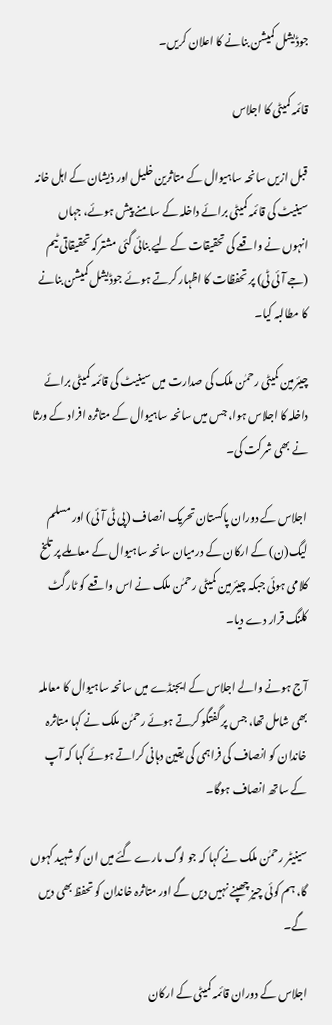جوڈیشل کمیشن بنانے کا اعلان کریں۔

قائمہ کمیٹی کا اجلاس

قبل ازیں سانحہ ساہیوال کے متاثرین خلیل اور ذیشان کے اہل خانہ سینیٹ کی قائمہ کمیٹی برائے داخلہ کے سامنے پیش ہوئے، جہاں انہوں نے واقعے کی تحقیقات کے لیے بنائی گئی مشترکہ تحقیقاتی ٹیم (جے آئی ٹی) پر تحفظات کا اظہار کرتے ہوئے جوڈیشل کمیشن بنانے کا مطالبہ کیا۔

چیئرمین کمیٹی رحمٰن ملک کی صدارت میں سینیٹ کی قائمہ کمیٹی برائے داخلہ کا اجلاس ہوا، جس میں سانحہ ساہیوال کے متاثرہ افراد کے ورثا نے بھی شرکت کی۔

اجلاس کے دوران پاکستان تحریک انصاف (پی ٹی آئی) اور مسلم لیگ(ن) کے ارکان کے درمیان سانحہ ساہیوال کے معاملے پر تلخ کلامی ہوئی جبکہ چیئرمین کمیٹی رحمٰن ملک نے اس واقعے کو ٹارگٹ کلنگ قرار دے دیا۔

آج ہونے والے اجلاس کے ایجنڈے میں سانحہ ساہیوال کا معاملہ بھی شامل تھا، جس پر گفتگو کرتے ہوئے رحمٰن ملک نے کہا متاثرہ خاندان کو انصاف کی فراہمی کی یقین دہانی کراتے ہوئے کہا کہ آپ کے ساتھ انصاف ہوگا۔

سینیٹر رحمٰن ملک نے کہا کہ جو لوگ مارے گئے میں ان کو شہید کہوں گا، ہم کوئی چیز چھپنے نہیں دیں گے اور متاثرہ خاندان کو تحفظ بھی دیں گے۔

اجلاس کے دوران قائمہ کمیٹی کے ارکان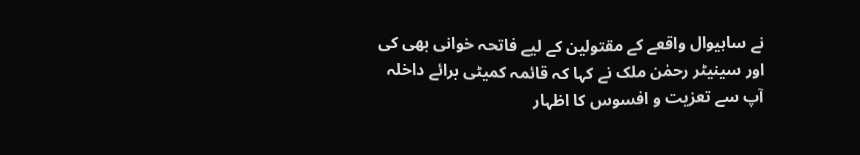نے ساہیوال واقعے کے مقتولین کے لیے فاتحہ خوانی بھی کی اور سینیٹر رحمٰن ملک نے کہا کہ قائمہ کمیٹی برائے داخلہ آپ سے تعزیت و افسوس کا اظہار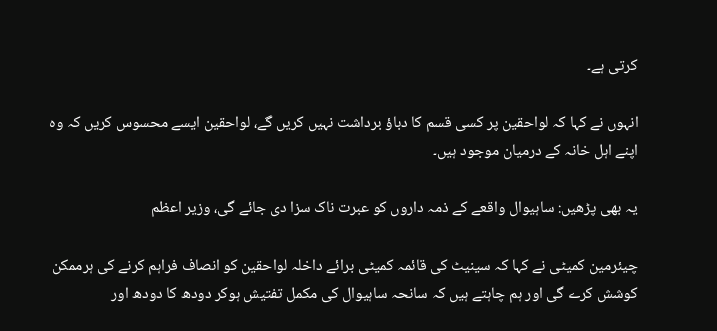کرتی ہے۔

انہوں نے کہا کہ لواحقین پر کسی قسم کا دباؤ برداشت نہیں کریں گے، لواحقین ایسے محسوس کریں کہ وہ اپنے اہل خانہ کے درمیان موجود ہیں۔

یہ بھی پڑھیں: ساہیوال واقعے کے ذمہ داروں کو عبرت ناک سزا دی جائے گی، وزیر اعظم

چیئرمین کمیٹی نے کہا کہ سینیٹ کی قائمہ کمیٹی برائے داخلہ لواحقین کو انصاف فراہم کرنے کی ہرممکن کوشش کرے گی اور ہم چاہتے ہیں کہ سانحہ ساہیوال کی مکمل تفتیش ہوکر دودھ کا دودھ اور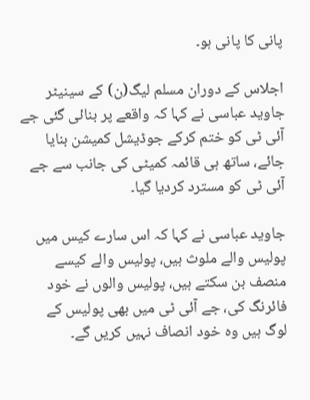پانی کا پانی ہو۔

اجلاس کے دوران مسلم لیگ(ن) کے سینیٹر جاوید عباسی نے کہا کہ واقعے پر بنائی گئی جے آئی ٹی کو ختم کرکے جوڈیشل کمیشن بنایا جائے، ساتھ ہی قائمہ کمیٹی کی جانب سے جے آئی ٹی کو مسترد کردیا گیا۔

جاوید عباسی نے کہا کہ اس سارے کیس میں پولیس والے ملوث ہیں، پولیس والے کیسے منصف بن سکتے ہیں، پولیس والوں نے خود فائرنگ کی، جے آئی ٹی میں بھی پولیس کے لوگ ہیں وہ خود انصاف نہیں کریں گے۔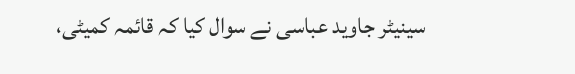سینیٹر جاوید عباسی نے سوال کیا کہ قائمہ کمیٹی،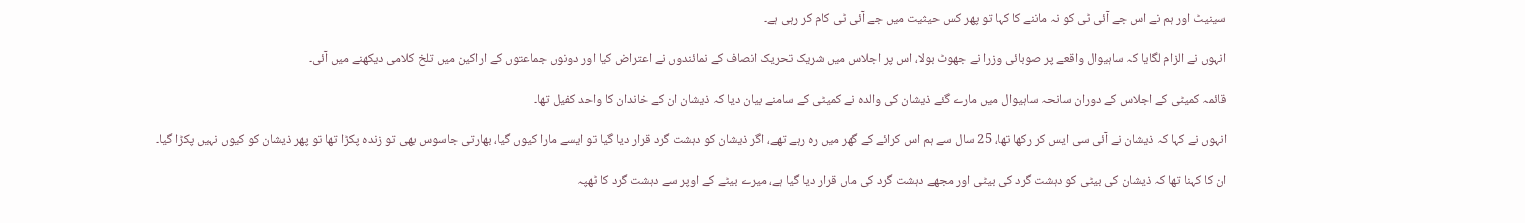سینیٹ اور ہم نے اس جے آئی ٹی کو نہ ماننے کا کہا تو پھر کس حیثیت میں جے آئی ٹی کام کر رہی ہے۔

انہوں نے الزام لگایا کہ ساہیوال واقعے پر صوبائی وزرا نے جھوٹ بولا، اس پر اجلاس میں شریک تحریک انصاف کے نمائندوں نے اعتراض کیا اور دونوں جماعتوں کے اراکین میں تلخ کلامی دیکھنے میں آئی۔

قائمہ کمیٹی کے اجلاس کے دوران سانحہ ساہیوال میں مارے گئے ذیشان کی والدہ نے کمیٹی کے سامنے بیان دیا کہ ذیشان ان کے خاندان کا واحد کفیل تھا۔

انہوں نے کہا کہ ذیشان نے آئی سی ایس کر رکھا تھا، 25 سال سے ہم اس کرائے کے گھر میں رہ رہے تھے، اگر ذیشان کو دہشت گرد قرار دیا گیا تو ایسے مارا کیوں گیا، بھارتی جاسوس بھی تو زندہ پکڑا تھا تو پھر ذیشان کو کیوں نہیں پکڑا گیا۔

ان کا کہنا تھا کہ ذیشان کی بیٹی کو دہشت گرد کی بیٹی اور مجھے دہشت گرد کی ماں قرار دیا گیا ہے، میرے بیٹے کے اوپر سے دہشت گرد کا ٹھپہ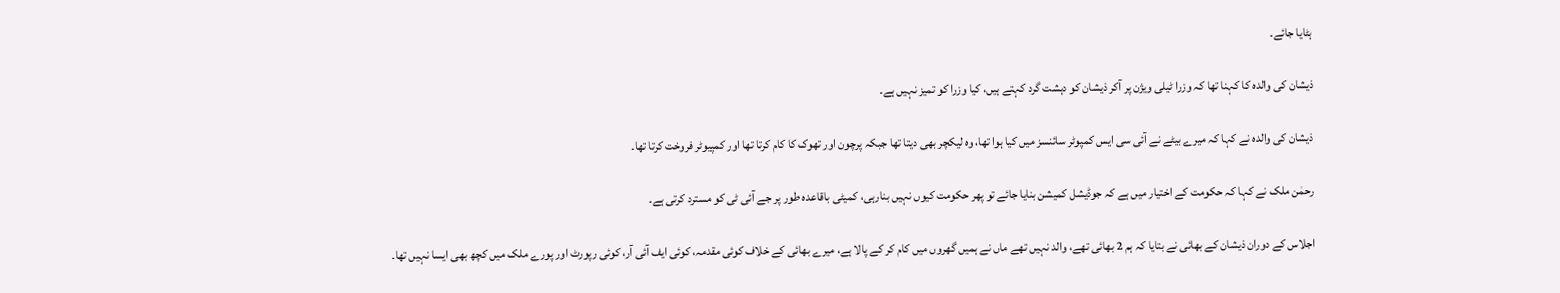ہٹایا جائے۔

ذیشان کی والدہ کا کہنا تھا کہ وزرا ٹیلی ویژن پر آکر ذیشان کو دہشت گرد کہتے ہیں، کیا وزرا کو تمیز نہیں ہے۔

ذیشان کی والدہ نے کہا کہ میرے بیٹے نے آئی سی ایس کمپوٹر سائنسز میں کیا ہوا تھا، وہ لیکچر بھی دیتا تھا جبکہ پرچون اور تھوک کا کام کرتا تھا اور کمپیوٹر فروخت کرتا تھا۔

رحمٰن ملک نے کہا کہ حکومت کے اختیار میں ہے کہ جوڈیشل کمیشن بنایا جائے تو پھر حکومت کیوں نہیں بنارہی، کمیٹی باقاعدہ طور پر جے آئی ٹی کو مسترد کرتی ہے۔

اجلاس کے دوران ذیشان کے بھائی نے بتایا کہ ہم 2 بھائی تھے، والد نہیں تھے ماں نے ہمیں گھروں میں کام کر کے پالا ہے، میرے بھائی کے خلاف کوئی مقدمہ، کوئی ایف آئی آر، کوئی رپورٹ اور پورے ملک میں کچھ بھی ایسا نہیں تھا۔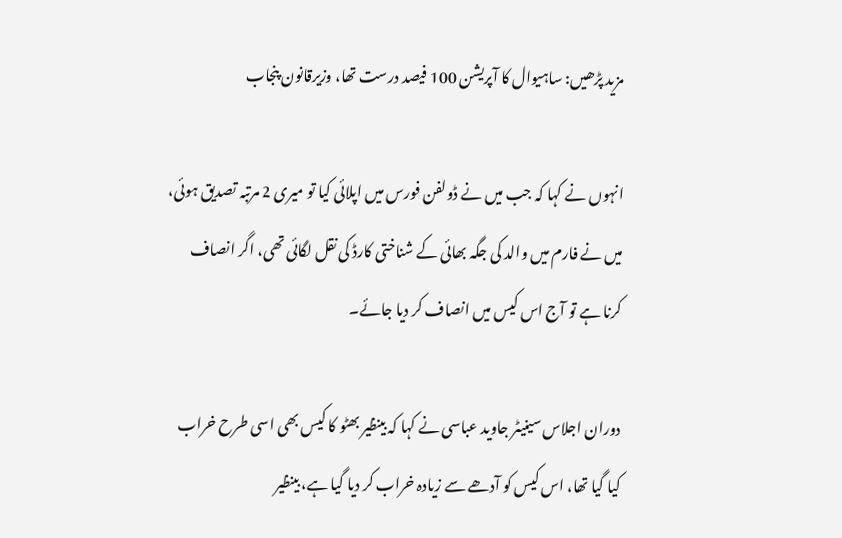مزید پڑھیں: ساہیوال کا آپریشن 100 فیصد درست تھا، وزیرقانون پنجاب

انہوں نے کہا کہ جب میں نے ڈولفن فورس میں اپلائی کیا تو میری 2 مرتبہ تصدیق ہوئی، میں نے فارم میں والد کی جگہ بھائی کے شناختی کارڈ کی نقل لگائی تھی، اگر انصاف کرنا ہے تو آج اس کیس میں انصاف کر دیا جائے۔

دوران اجلاس سینیٹر جاوید عباسی نے کہا کہ بینظیر بھٹو کا کیس بھی اسی طرح خراب کیا گیا تھا، اس کیس کو آدھے سے زیادہ خراب کر دیا گیا ہے، بینظیر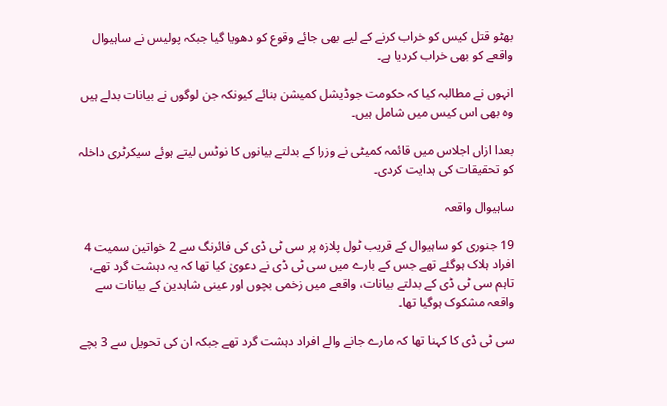بھٹو قتل کیس کو خراب کرنے کے لیے بھی جائے وقوع کو دھویا گیا جبکہ پولیس نے ساہیوال واقعے کو بھی خراب کردیا ہے۔

انہوں نے مطالبہ کیا کہ حکومت جوڈیشل کمیشن بنائے کیونکہ جن لوگوں نے بیانات بدلے ہیں وہ بھی اس کیس میں شامل ہیں۔

بعدا ازاں اجلاس میں قائمہ کمیٹی نے وزرا کے بدلتے بیانوں کا نوٹس لیتے ہوئے سیکرٹری داخلہ کو تحقیقات کی ہدایت کردی۔

ساہیوال واقعہ

19 جنوری کو ساہیوال کے قریب ٹول پلازہ پر سی ٹی ڈی کی فائرنگ سے 2 خواتین سمیت 4 افراد ہلاک ہوگئے تھے جس کے بارے میں سی ٹی ڈی نے دعویٰ کیا تھا کہ یہ دہشت گرد تھے، تاہم سی ٹی ڈی کے بدلتے بیانات، واقعے میں زخمی بچوں اور عینی شاہدین کے بیانات سے واقعہ مشکوک ہوگیا تھا۔

سی ٹی ڈی کا کہنا تھا کہ مارے جانے والے افراد دہشت گرد تھے جبکہ ان کی تحویل سے 3 بچے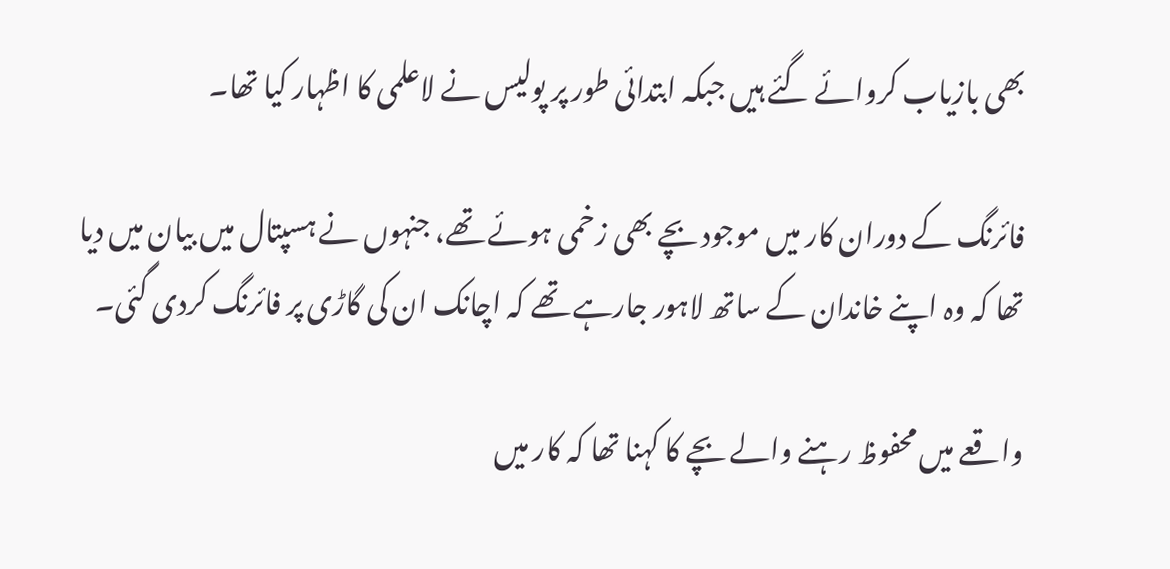بھی بازیاب کروائے گئے ہیں جبکہ ابتدائی طور پر پولیس نے لاعلمی کا اظہار کیا تھا۔

فائرنگ کے دوران کار میں موجود بچے بھی زخمی ہوئے تھے، جنہوں نے ہسپتال میں بیان میں دیا تھا کہ وہ اپنے خاندان کے ساتھ لاہور جارہے تھے کہ اچانک ان کی گاڑی پر فائرنگ کردی گئی۔

واقعے میں محفوظ رہنے والے بچے کا کہنا تھا کہ کار میں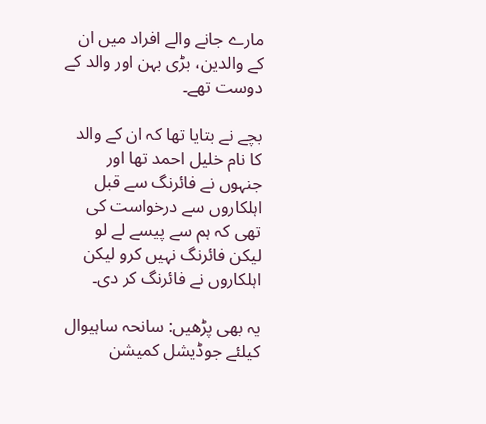مارے جانے والے افراد میں ان کے والدین، بڑی بہن اور والد کے دوست تھے۔

بچے نے بتایا تھا کہ ان کے والد کا نام خلیل احمد تھا اور جنہوں نے فائرنگ سے قبل اہلکاروں سے درخواست کی تھی کہ ہم سے پیسے لے لو لیکن فائرنگ نہیں کرو لیکن اہلکاروں نے فائرنگ کر دی۔

یہ بھی پڑھیں: سانحہ ساہیوال کیلئے جوڈیشل کمیشن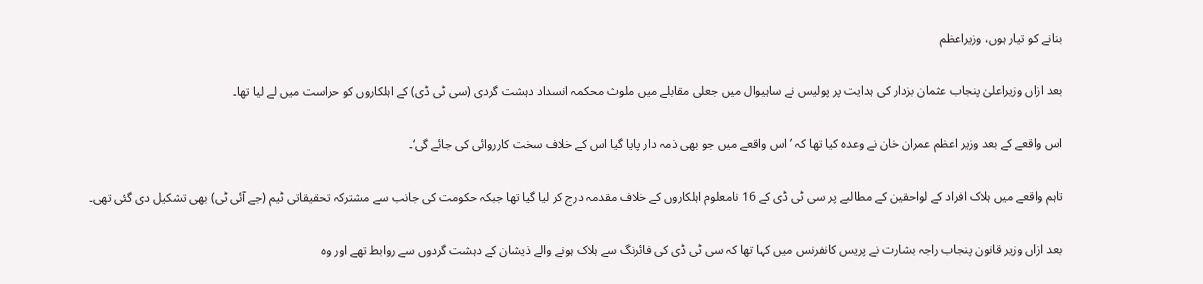بنانے کو تیار ہوں، وزیراعظم

بعد ازاں وزیراعلیٰ پنجاب عثمان بزدار کی ہدایت پر پولیس نے ساہیوال میں جعلی مقابلے میں ملوث محکمہ انسداد دہشت گردی (سی ٹی ڈی) کے اہلکاروں کو حراست میں لے لیا تھا۔

اس واقعے کے بعد وزیر اعظم عمران خان نے وعدہ کیا تھا کہ ’اس واقعے میں جو بھی ذمہ دار پایا گیا اس کے خلاف سخت کارروائی کی جائے گی‘۔

تاہم واقعے میں ہلاک افراد کے لواحقین کے مطالبے پر سی ٹی ڈی کے 16 نامعلوم اہلکاروں کے خلاف مقدمہ درج کر لیا گیا تھا جبکہ حکومت کی جانب سے مشترکہ تحقیقاتی ٹیم (جے آئی ٹی) بھی تشکیل دی گئی تھی۔

بعد ازاں وزیر قانون پنجاب راجہ بشارت نے پریس کانفرنس میں کہا تھا کہ سی ٹی ڈی کی فائرنگ سے ہلاک ہونے والے ذیشان کے دہشت گردوں سے روابط تھے اور وہ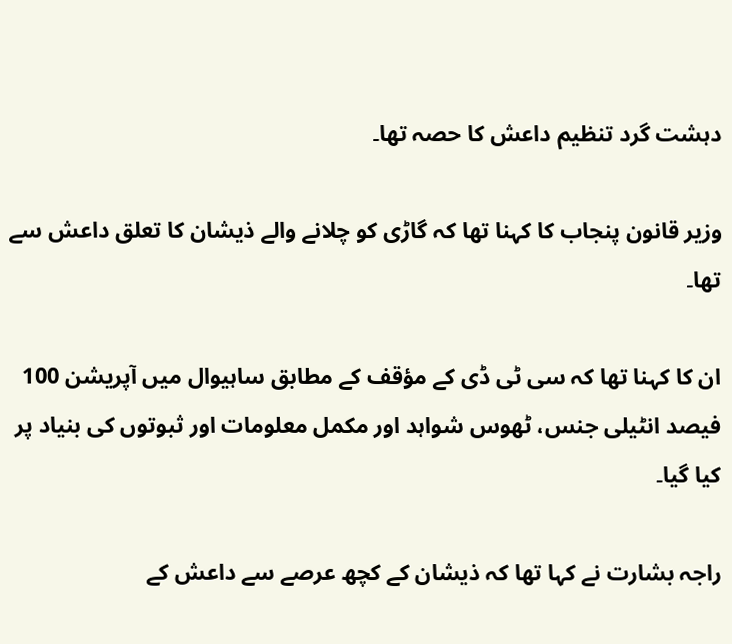دہشت گرد تنظیم داعش کا حصہ تھا۔

وزیر قانون پنجاب کا کہنا تھا کہ گاڑی کو چلانے والے ذیشان کا تعلق داعش سے تھا۔

ان کا کہنا تھا کہ سی ٹی ڈی کے مؤقف کے مطابق ساہیوال میں آپریشن 100 فیصد انٹیلی جنس، ٹھوس شواہد اور مکمل معلومات اور ثبوتوں کی بنیاد پر کیا گیا۔

راجہ بشارت نے کہا تھا کہ ذیشان کے کچھ عرصے سے داعش کے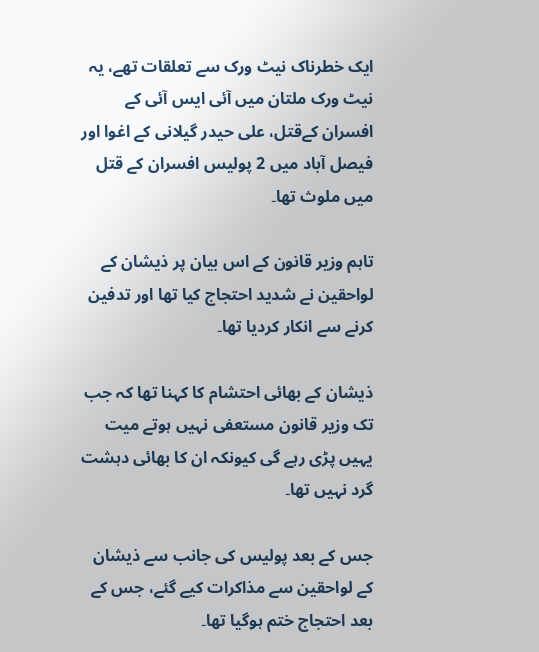ایک خطرناک نیٹ ورک سے تعلقات تھے، یہ نیٹ ورک ملتان میں آئی ایس آئی کے افسران کےقتل، علی حیدر گیلانی کے اغوا اور فیصل آباد میں 2 پولیس افسران کے قتل میں ملوث تھا۔

تاہم وزیر قانون کے اس بیان پر ذیشان کے لواحقین نے شدید احتجاج کیا تھا اور تدفین کرنے سے انکار کردیا تھا۔

ذیشان کے بھائی احتشام کا کہنا تھا کہ جب تک وزیر قانون مستعفی نہیں ہوتے میت یہیں پڑی رہے گی کیونکہ ان کا بھائی دہشت گرد نہیں تھا۔

جس کے بعد پولیس کی جانب سے ذیشان کے لواحقین سے مذاکرات کیے گئے، جس کے بعد احتجاج ختم ہوگیا تھا۔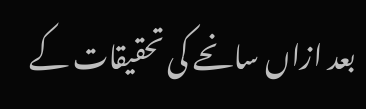بعد ازاں سانحے کی تحقیقات کے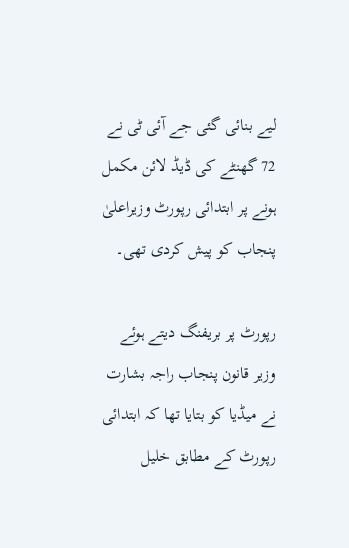لیے بنائی گئی جے آئی ٹی نے 72 گھنٹے کی ڈیڈ لائن مکمل ہونے پر ابتدائی رپورٹ وزیراعلیٰ پنجاب کو پیش کردی تھی۔

رپورٹ پر بریفنگ دیتے ہوئے وزیر قانون پنجاب راجہ بشارت نے میڈیا کو بتایا تھا کہ ابتدائی رپورٹ کے مطابق خلیل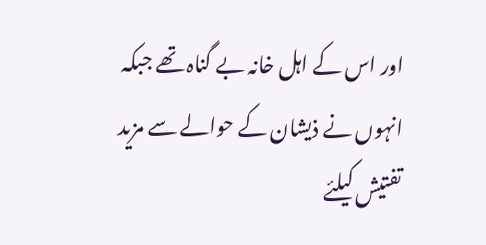اور اس کے اہل خانہ بے گناہ تھے جبکہ انہوں نے ذیشان کے حوالے سے مزید تفتیش کیلئے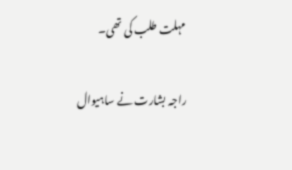مہلت طلب کی تھی۔

راجہ بشارت نے ساہیوال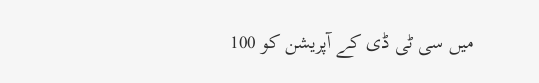میں سی ٹی ڈی کے آپریشن کو 100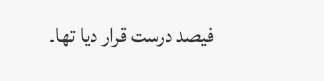فیصد درست قرار دیا تھا۔